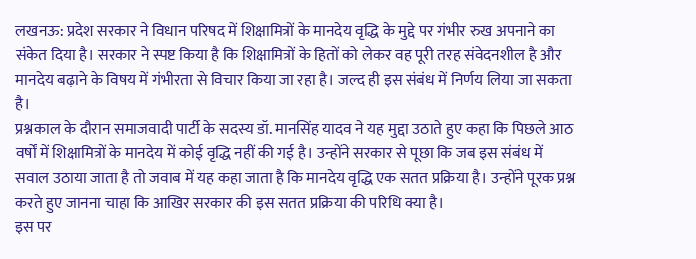लखनऊ: प्रदेश सरकार ने विधान परिषद में शिक्षामित्रों के मानदेय वृद्धि के मुद्दे पर गंभीर रुख अपनाने का संकेत दिया है। सरकार ने स्पष्ट किया है कि शिक्षामित्रों के हितों को लेकर वह पूरी तरह संवेदनशील है और मानदेय बढ़ाने के विषय में गंभीरता से विचार किया जा रहा है। जल्द ही इस संबंध में निर्णय लिया जा सकता है।
प्रश्नकाल के दौरान समाजवादी पार्टी के सदस्य डॉ. मानसिंह यादव ने यह मुद्दा उठाते हुए कहा कि पिछले आठ वर्षों में शिक्षामित्रों के मानदेय में कोई वृद्धि नहीं की गई है। उन्होंने सरकार से पूछा कि जब इस संबंध में सवाल उठाया जाता है तो जवाब में यह कहा जाता है कि मानदेय वृद्धि एक सतत प्रक्रिया है। उन्होंने पूरक प्रश्न करते हुए जानना चाहा कि आखिर सरकार की इस सतत प्रक्रिया की परिधि क्या है।
इस पर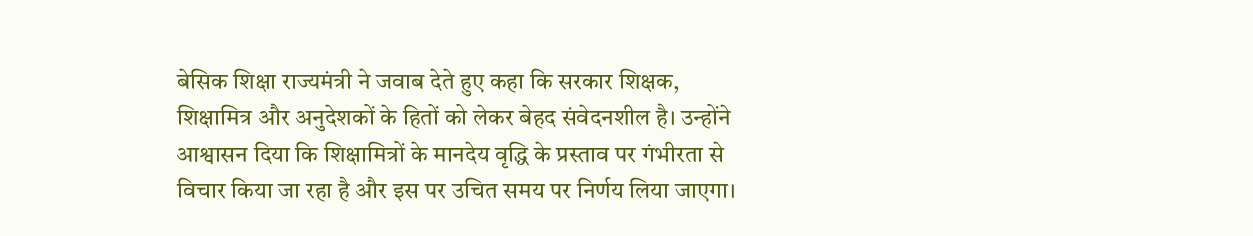बेसिक शिक्षा राज्यमंत्री ने जवाब देते हुए कहा कि सरकार शिक्षक, शिक्षामित्र और अनुदेशकों के हितों को लेकर बेहद संवेदनशील है। उन्होंने आश्वासन दिया कि शिक्षामित्रों के मानदेय वृद्धि के प्रस्ताव पर गंभीरता से विचार किया जा रहा है और इस पर उचित समय पर निर्णय लिया जाएगा।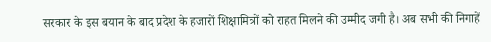सरकार के इस बयान के बाद प्रदेश के हजारों शिक्षामित्रों को राहत मिलने की उम्मीद जगी है। अब सभी की निगाहें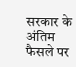सरकार के अंतिम फैसले पर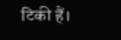टिकी हैं।